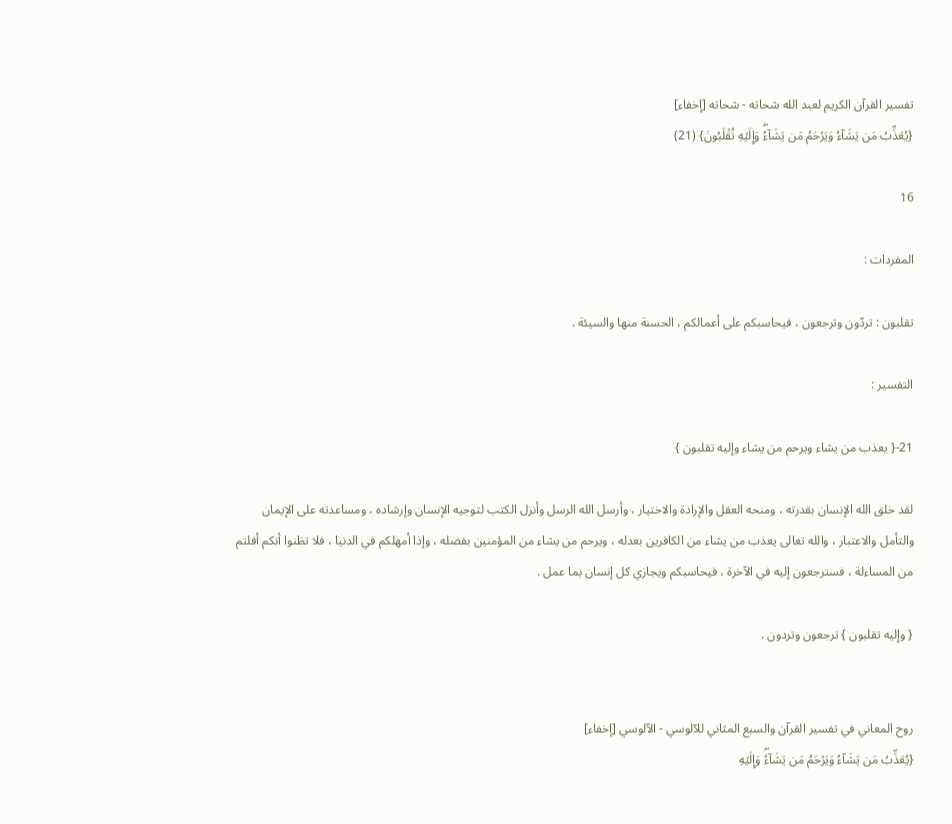تفسير القرآن الكريم لعبد الله شحاته - شحاته [إخفاء]
{يُعَذِّبُ مَن يَشَآءُ وَيَرۡحَمُ مَن يَشَآءُۖ وَإِلَيۡهِ تُقۡلَبُونَ} (21)

16

المفردات :

تقلبون : تردّون وترجعون ، فيحاسبكم على أعمالكم ، الحسنة منها والسيئة .

التفسير :

21-{ يعذب من يشاء ويرحم من يشاء وإليه تقلبون }

لقد خلق الله الإنسان بقدرته ، ومنحه العقل والإرادة والاختيار ، وأرسل الله الرسل وأنزل الكتب لتوجيه الإنسان وإرشاده ، ومساعدته على الإيمان والتأمل والاعتبار ، والله تعالى يعذب من يشاء من الكافرين بعدله ، ويرحم من يشاء من المؤمنين بفضله ، وإذا أمهلكم في الدنيا ، فلا تظنوا أنكم أفلتم من المساءلة ، فسترجعون إليه في الآخرة ، فيحاسبكم ويجازي كل إنسان بما عمل .

{ وإليه تقلبون } ترجعون وتردون .


روح المعاني في تفسير القرآن والسبع المثاني للآلوسي - الآلوسي [إخفاء]
{يُعَذِّبُ مَن يَشَآءُ وَيَرۡحَمُ مَن يَشَآءُۖ وَإِلَيۡهِ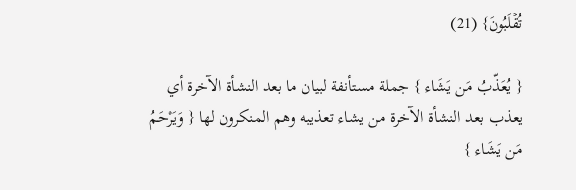تُقۡلَبُونَ} (21)

{ يُعَذّبُ مَن يَشَاء } جملة مستأنفة لبيان ما بعد النشأة الآخرة أي يعذب بعد النشأة الآخرة من يشاء تعذيبه وهم المنكرون لها { وَيَرْحَمُ مَن يَشَاء }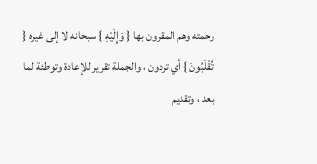رحمته وهم المقرون بها { وَإِلَيْهِ } سبحانه لا إلى غيره { تُقْلَبُونَ } أي تردون ، والجملة تقرير للإعادة وتوطئة لما بعد ، وتقديم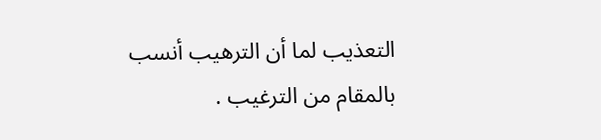التعذيب لما أن الترهيب أنسب بالمقام من الترغيب .